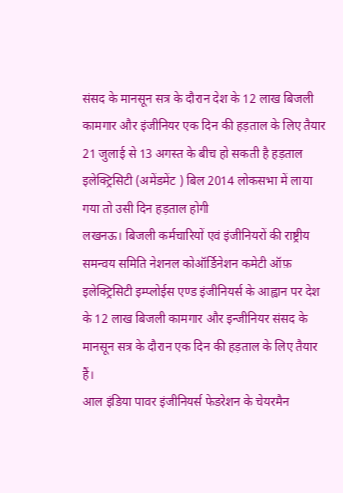संसद के मानसून सत्र के दौरान देश के 12 लाख बिजली कामगार और इंजीनियर एक दिन की हड़ताल के लिए तैयार
21 जुलाई से 13 अगस्त के बीच हो सकती है हड़ताल
इलेक्ट्रिसिटी (अमेंडमेंट ) बिल 2014 लोकसभा में लाया गया तो उसी दिन हड़ताल होगी
लखनऊ। बिजली कर्मचारियों एवं इंजीनियरों की राष्ट्रीय समन्वय समिति नेशनल कोऑर्डिनेशन कमेटी ऑफ़ इलेक्ट्रिसिटी इम्प्लोईस एण्ड इंजीनियर्स के आह्वान पर देश के 12 लाख बिजली कामगार और इन्जीनियर संसद के मानसून सत्र के दौरान एक दिन की हड़ताल के लिए तैयार हैं।
आल इंडिया पावर इंजीनियर्स फेडरेशन के चेयरमैन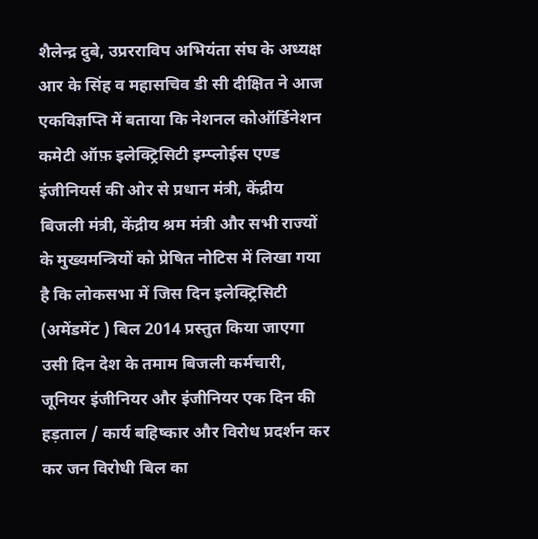शैलेन्द्र दुबे, उप्ररराविप अभियंता संघ के अध्यक्ष आर के सिंह व महासचिव डी सी दीक्षित ने आज एकविज्ञप्ति में बताया कि नेशनल कोऑर्डिनेशन कमेटी ऑफ़ इलेक्ट्रिसिटी इम्प्लोईस एण्ड इंजीनियर्स की ओर से प्रधान मंत्री, केंद्रीय बिजली मंत्री, केंद्रीय श्रम मंत्री और सभी राज्यों के मुख्यमन्त्रियों को प्रेषित नोटिस में लिखा गया है कि लोकसभा में जिस दिन इलेक्ट्रिसिटी (अमेंडमेंट ) बिल 2014 प्रस्तुत किया जाएगा उसी दिन देश के तमाम बिजली कर्मचारी, जूनियर इंजीनियर और इंजीनियर एक दिन की हड़ताल / कार्य बहिष्कार और विरोध प्रदर्शन कर कर जन विरोधी बिल का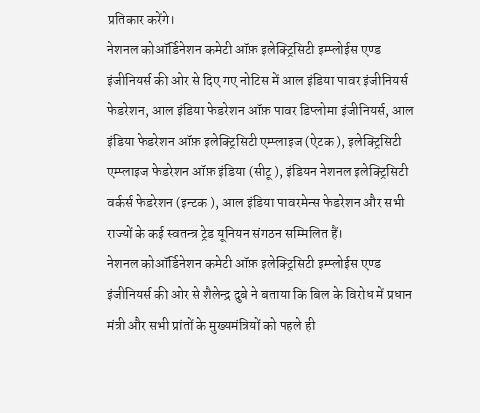प्रतिकार करेंगे।
नेशनल कोऑर्डिनेशन कमेटी ऑफ़ इलेक्ट्रिसिटी इम्प्लोईस एण्ड इंजीनियर्स की ओर से दिए गए नोटिस में आल इंडिया पावर इंजीनियर्स फेडरेशन, आल इंडिया फेडरेशन ऑफ़ पावर डिप्लोमा इंजीनियर्स, आल इंडिया फेडरेशन ऑफ़ इलेक्ट्रिसिटी एम्प्लाइज (ऐटक ), इलेक्ट्रिसिटी एम्प्लाइज फेडरेशन ऑफ़ इंडिया (सीटू ), इंडियन नेशनल इलेक्ट्रिसिटी वर्कर्स फेडरेशन (इन्टक ), आल इंडिया पावरमेन्स फेडरेशन और सभी राज्यों के कई स्वतन्त्र ट्रेड यूनियन संगठन सम्मिलित हैं।
नेशनल कोऑर्डिनेशन कमेटी ऑफ़ इलेक्ट्रिसिटी इम्प्लोईस एण्ड इंजीनियर्स की ओर से शैलेन्द्र दुबे ने बताया कि बिल के विरोध में प्रधान मंत्री और सभी प्रांतों के मुख्यमंत्रियों को पहले ही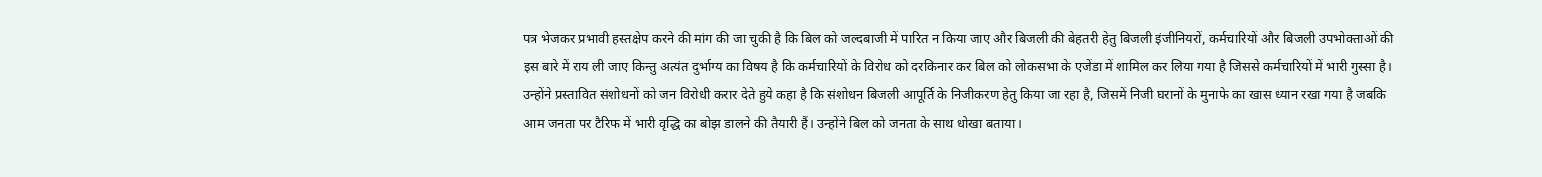पत्र भेजकर प्रभावी हस्तक्षेप करने की मांग की जा चुकी है कि बिल को जल्दबाजी में पारित न किया जाए और बिजली की बेहतरी हेतु बिजली इंजीनियरों, कर्मचारियों और बिजली उपभोक्ताओं की इस बारे में राय ली जाए किन्तु अत्यंत दुर्भाग्य का विषय है कि कर्मचारियों के विरोध को दरकिनार कर बिल को लोकसभा के एजेंडा में शामिल कर लिया गया है जिससे कर्मचारियों में भारी गुस्सा है। उन्होंने प्रस्तावित संशोधनों को जन विरोधी करार देते हुये कहा है कि संशोधन बिजली आपूर्ति के निजीकरण हेतु किया जा रहा है, जिसमें निजी घरानों के मुनाफे का खास ध्यान रखा गया है जबकि आम जनता पर टैरिफ में भारी वृद्धि का बोझ डालने की तैयारी हैं। उन्होंने बिल को जनता के साथ धोखा बताया।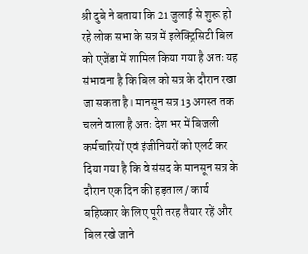श्री दुबे ने बताया कि 21 जुलाई से शुरू हो रहे लोक सभा के सत्र में इलेक्ट्रिसिटी बिल को एजेंडा में शामिल किया गया है अतः यह संभावना है कि बिल को सत्र के दौरान रखा जा सकता है। मानसून सत्र 13 अगस्त तक चलने वाला है अतः देश भर में बिजली कर्मचारियों एवं इंजीनियरों को एलर्ट कर दिया गया है कि वे संसद के मानसून सत्र के दौरान एक दिन की हड़ताल / कार्य बहिष्कार के लिए पूरी तरह तैयार रहें और बिल रखे जाने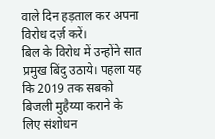वाले दिन हड़ताल कर अपना विरोध दर्ज़ करें।
बिल के विरोध में उन्होंने सात प्रमुख बिंदु उठाये। पहला यह कि 2019 तक सबको बिजली मुहैय्या कराने के लिए संशोधन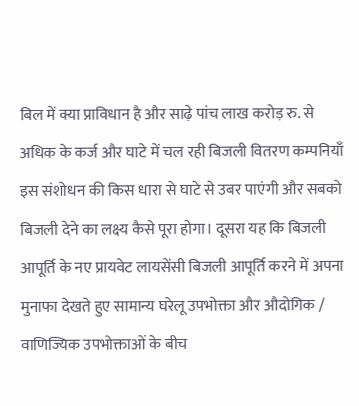बिल में क्या प्राविधान है और साढ़े पांच लाख करोड़ रु. से अधिक के कर्ज और घाटे में चल रही बिजली वितरण कम्पनियाँ इस संशोधन की किस धारा से घाटे से उबर पाएंगी और सबको बिजली देने का लक्ष्य कैसे पूरा होगा। दूसरा यह कि बिजली आपूर्ति के नए प्रायवेट लायसेंसी बिजली आपूर्ति करने में अपना मुनाफा देखते हुए सामान्य घरेलू उपभोक्ता और औदोगिक / वाणिज्यिक उपभोक्ताओं के बीच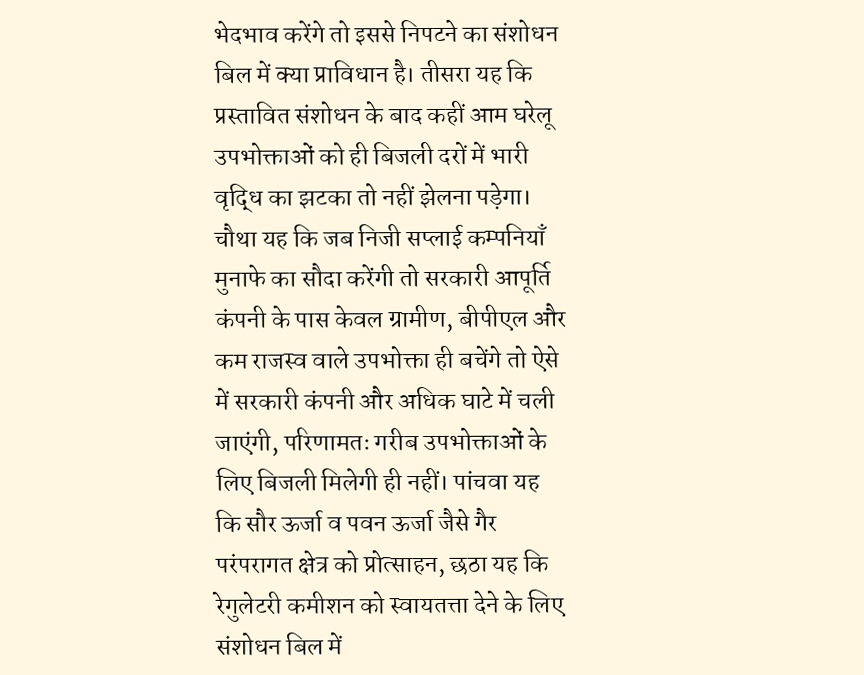भेदभाव करेंगे तो इससे निपटने का संशोधन बिल में क्या प्राविधान है। तीसरा यह कि प्रस्तावित संशोधन के बाद कहीं आम घरेलू उपभोक्ताओं को ही बिजली दरों में भारी वृद्धि का झटका तो नहीं झेलना पड़ेगा। चौथा यह कि जब निजी सप्लाई कम्पनियाँ मुनाफे का सौदा करेंगी तो सरकारी आपूर्ति कंपनी के पास केवल ग्रामीण, बीपीएल और कम राजस्व वाले उपभोक्ता ही बचेंगे तो ऐसे में सरकारी कंपनी और अधिक घाटे में चली जाएंगी, परिणामतः गरीब उपभोक्ताओं के लिए बिजली मिलेगी ही नहीं। पांचवा यह कि सौर ऊर्जा व पवन ऊर्जा जैसे गैर परंपरागत क्षेत्र को प्रोत्साहन, छठा यह कि रेगुलेटरी कमीशन को स्वायतत्ता देने के लिए संशोधन बिल में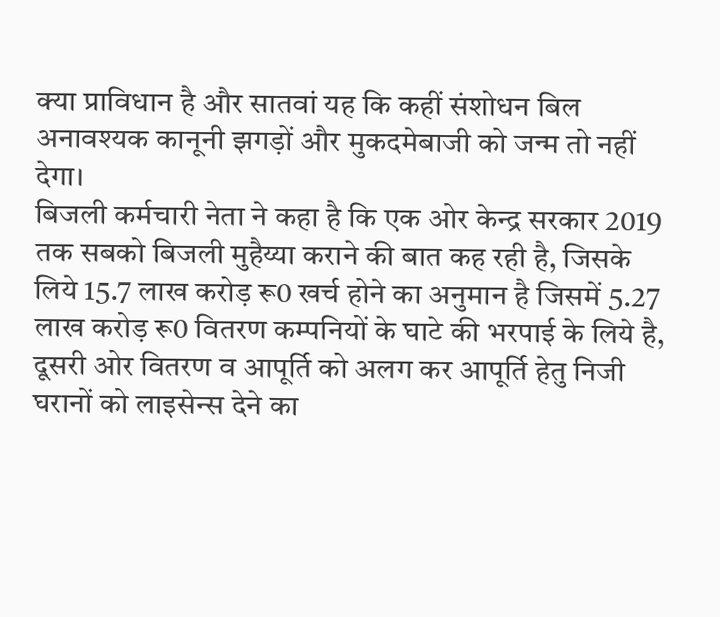क्या प्राविधान है और सातवां यह कि कहीं संशोधन बिल अनावश्यक कानूनी झगड़ों और मुकदमेबाजी को जन्म तो नहीं देगा।
बिजली कर्मचारी नेता ने कहा है कि एक ओर केन्द्र सरकार 2019 तक सबको बिजली मुहैय्या कराने की बात कह रही है, जिसके लिये 15.7 लाख करोड़ रू0 खर्च होने का अनुमान है जिसमें 5.27 लाख करोड़ रू0 वितरण कम्पनियों के घाटे की भरपाई के लिये है, दूसरी ओर वितरण व आपूर्ति को अलग कर आपूर्ति हेतु निजी घरानों को लाइसेन्स देने का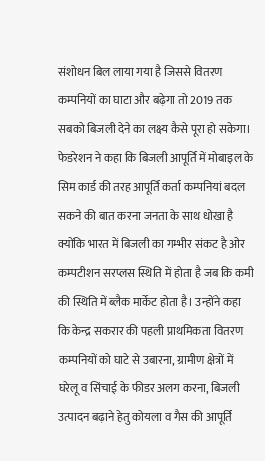संशोधन बिल लाया गया है जिससे वितरण कम्पनियों का घाटा और बढ़ेगा तो 2019 तक सबको बिजली देने का लक्ष्य कैसे पूरा हो सकेगा।
फेडरेशन ने कहा कि बिजली आपूर्ति में मोबाइल के सिम कार्ड की तरह आपूर्ति कर्ता कम्पनियां बदल सकने की बात करना जनता के साथ धोखा है क्योंकि भारत में बिजली का गम्भीर संकट है ओर कम्पटीशन सरप्लस स्थिति में होता है जब कि कमी की स्थिति में ब्लैक मार्केट होता है। उन्होंने कहा कि केन्द्र सकरार की पहली प्राथमिकता वितरण कम्पनियों को घाटे से उबारना, ग्रामीण क्षेत्रों में घरेलू व सिंचाई के फीडर अलग करना, बिजली उत्पादन बढ़ाने हेतु कोयला व गैस की आपूर्ति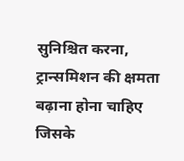सुनिश्चित करना, ट्रान्समिशन की क्षमता बढ़ाना होना चाहिए जिसके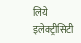लिये इलेक्ट्रीसिटी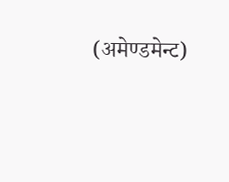(अमेण्डमेन्ट)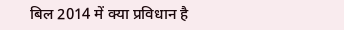बिल 2014 में क्या प्रविधान है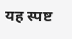यह स्पष्ट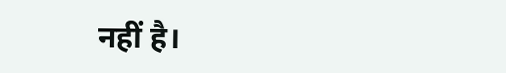नहीं है।